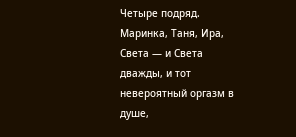Четыре подряд. Маринка, Таня, Ира, Света — и Света дважды, и тот невероятный оргазм в душе,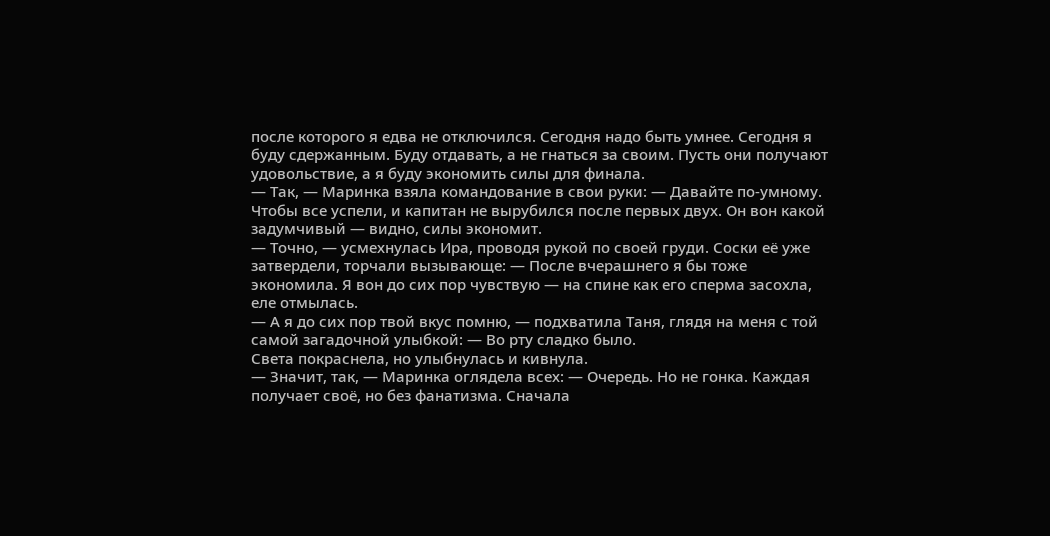после которого я едва не отключился. Сегодня надо быть умнее. Сегодня я буду сдержанным. Буду отдавать, а не гнаться за своим. Пусть они получают удовольствие, а я буду экономить силы для финала.
— Так, — Маринка взяла командование в свои руки: — Давайте по-умному. Чтобы все успели, и капитан не вырубился после первых двух. Он вон какой задумчивый — видно, силы экономит.
— Точно, — усмехнулась Ира, проводя рукой по своей груди. Соски её уже затвердели, торчали вызывающе: — После вчерашнего я бы тоже экономила. Я вон до сих пор чувствую — на спине как его сперма засохла, еле отмылась.
— А я до сих пор твой вкус помню, — подхватила Таня, глядя на меня с той самой загадочной улыбкой: — Во рту сладко было.
Света покраснела, но улыбнулась и кивнула.
— Значит, так, — Маринка оглядела всех: — Очередь. Но не гонка. Каждая получает своё, но без фанатизма. Сначала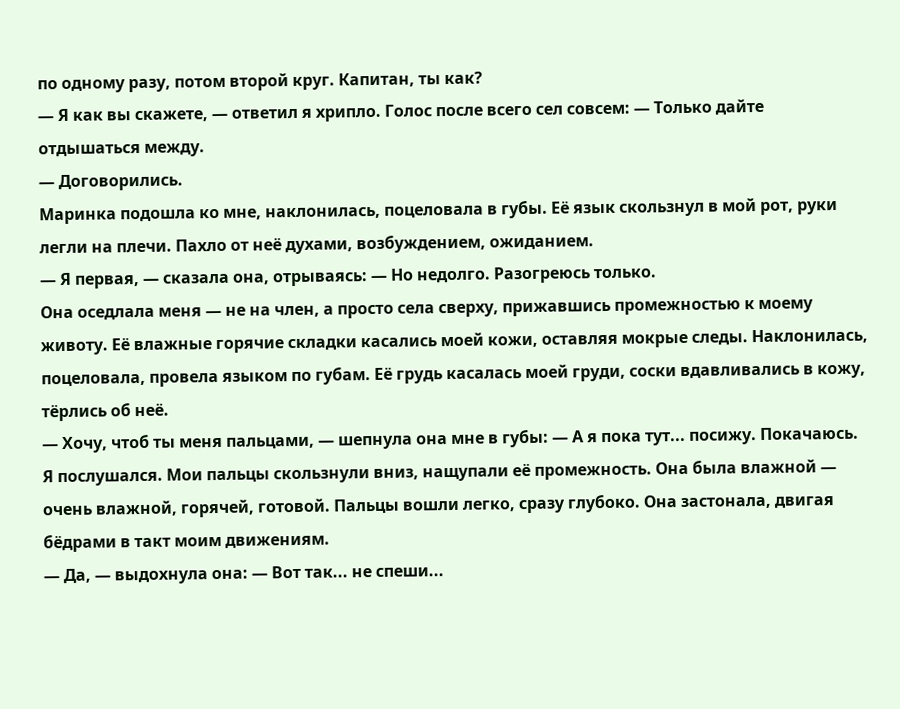по одному разу, потом второй круг. Капитан, ты как?
— Я как вы скажете, — ответил я хрипло. Голос после всего сел совсем: — Только дайте отдышаться между.
— Договорились.
Маринка подошла ко мне, наклонилась, поцеловала в губы. Её язык скользнул в мой рот, руки легли на плечи. Пахло от неё духами, возбуждением, ожиданием.
— Я первая, — сказала она, отрываясь: — Но недолго. Разогреюсь только.
Она оседлала меня — не на член, а просто села сверху, прижавшись промежностью к моему животу. Её влажные горячие складки касались моей кожи, оставляя мокрые следы. Наклонилась, поцеловала, провела языком по губам. Её грудь касалась моей груди, соски вдавливались в кожу, тёрлись об неё.
— Хочу, чтоб ты меня пальцами, — шепнула она мне в губы: — А я пока тут... посижу. Покачаюсь.
Я послушался. Мои пальцы скользнули вниз, нащупали её промежность. Она была влажной — очень влажной, горячей, готовой. Пальцы вошли легко, сразу глубоко. Она застонала, двигая бёдрами в такт моим движениям.
— Да, — выдохнула она: — Вот так... не спеши...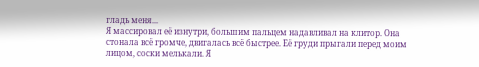гладь меня...
Я массировал её изнутри, большим пальцем надавливал на клитор. Она стонала всё громче, двигалась всё быстрее. Её груди прыгали перед моим лицом, соски мелькали. Я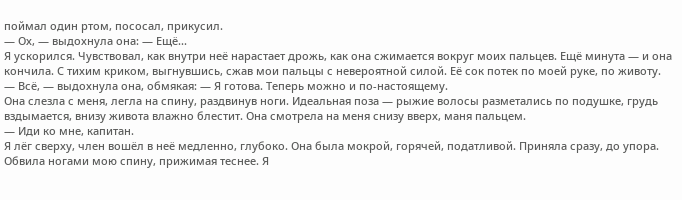поймал один ртом, пососал, прикусил.
— Ох, — выдохнула она: — Ещё...
Я ускорился. Чувствовал, как внутри неё нарастает дрожь, как она сжимается вокруг моих пальцев. Ещё минута — и она кончила. С тихим криком, выгнувшись, сжав мои пальцы с невероятной силой. Её сок потек по моей руке, по животу.
— Всё, — выдохнула она, обмякая: — Я готова. Теперь можно и по-настоящему.
Она слезла с меня, легла на спину, раздвинув ноги. Идеальная поза — рыжие волосы разметались по подушке, грудь вздымается, внизу живота влажно блестит. Она смотрела на меня снизу вверх, маня пальцем.
— Иди ко мне, капитан.
Я лёг сверху, член вошёл в неё медленно, глубоко. Она была мокрой, горячей, податливой. Приняла сразу, до упора. Обвила ногами мою спину, прижимая теснее. Я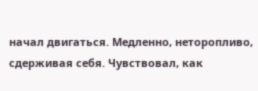начал двигаться. Медленно, неторопливо, сдерживая себя. Чувствовал, как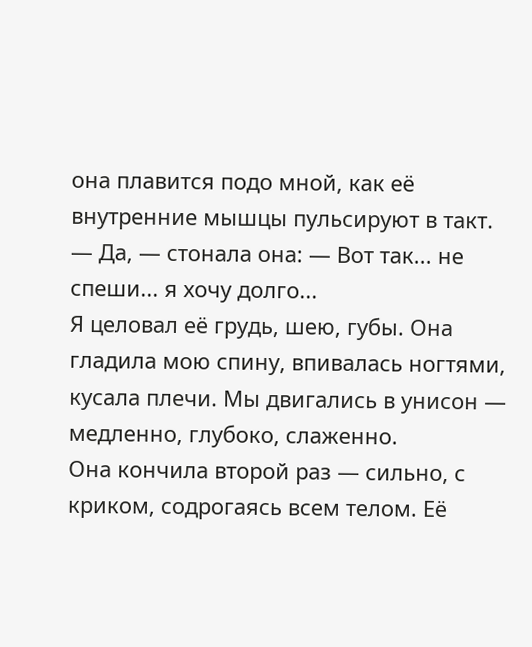она плавится подо мной, как её внутренние мышцы пульсируют в такт.
— Да, — стонала она: — Вот так... не спеши... я хочу долго...
Я целовал её грудь, шею, губы. Она гладила мою спину, впивалась ногтями, кусала плечи. Мы двигались в унисон — медленно, глубоко, слаженно.
Она кончила второй раз — сильно, с криком, содрогаясь всем телом. Её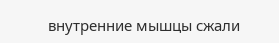внутренние мышцы сжали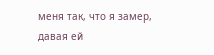меня так, что я замер, давая ей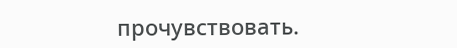прочувствовать.